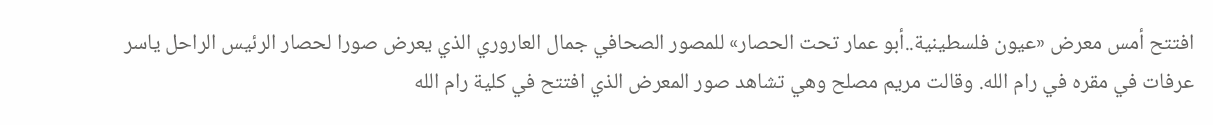افتتح أمس معرض «عيون فلسطينية..أبو عمار تحت الحصار» للمصور الصحافي جمال العاروري الذي يعرض صورا لحصار الرئيس الراحل ياسر عرفات في مقره في رام الله. وقالت مريم مصلح وهي تشاهد صور المعرض الذي افتتح في كلية رام الله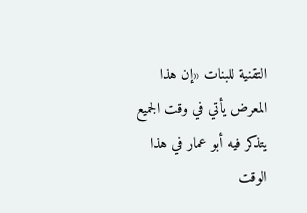التقنية للبنات «إن هذا المعرض يأتي في وقت الجميع يتذكر فيه أبو عمار في هذا الوقت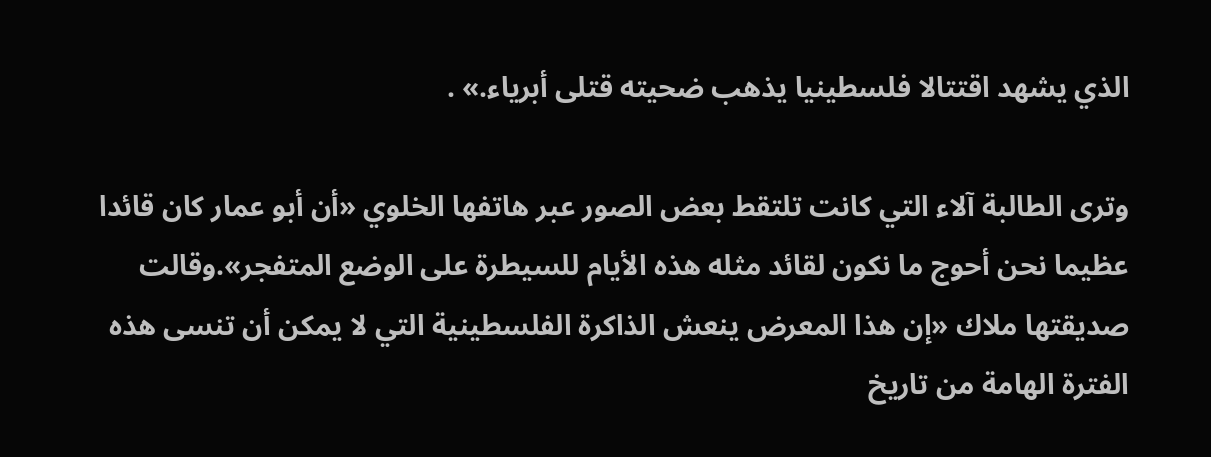الذي يشهد اقتتالا فلسطينيا يذهب ضحيته قتلى أبرياء.» .

وترى الطالبة آلاء التي كانت تلتقط بعض الصور عبر هاتفها الخلوي «أن أبو عمار كان قائدا عظيما نحن أحوج ما نكون لقائد مثله هذه الأيام للسيطرة على الوضع المتفجر».وقالت صديقتها ملاك «إن هذا المعرض ينعش الذاكرة الفلسطينية التي لا يمكن أن تنسى هذه الفترة الهامة من تاريخ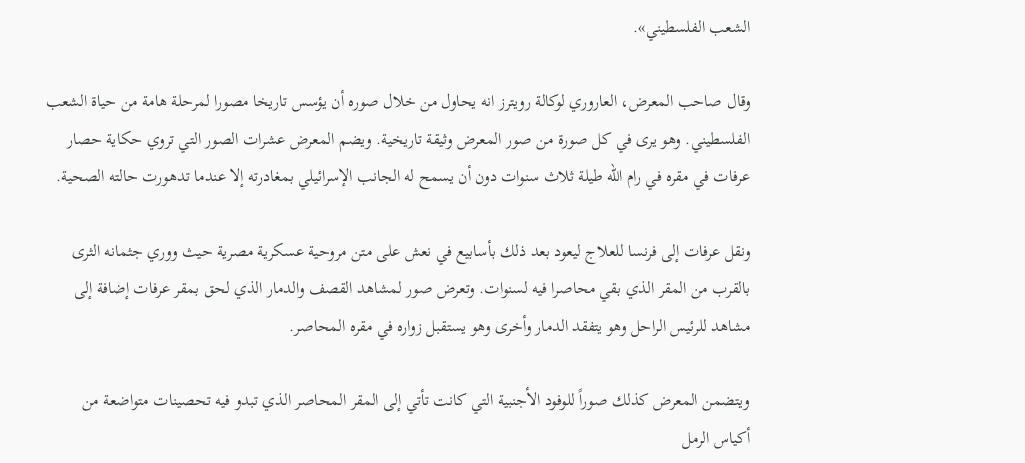الشعب الفلسطيني».

وقال صاحب المعرض، العاروري لوكالة رويترز انه يحاول من خلال صوره أن يؤسس تاريخا مصورا لمرحلة هامة من حياة الشعب الفلسطيني. وهو يرى في كل صورة من صور المعرض وثيقة تاريخية. ويضم المعرض عشرات الصور التي تروي حكاية حصار عرفات في مقره في رام الله طيلة ثلاث سنوات دون أن يسمح له الجانب الإسرائيلي بمغادرته إلا عندما تدهورت حالته الصحية.

ونقل عرفات إلى فرنسا للعلاج ليعود بعد ذلك بأسابيع في نعش على متن مروحية عسكرية مصرية حيث ووري جثمانه الثرى بالقرب من المقر الذي بقي محاصرا فيه لسنوات. وتعرض صور لمشاهد القصف والدمار الذي لحق بمقر عرفات إضافة إلى مشاهد للرئيس الراحل وهو يتفقد الدمار وأخرى وهو يستقبل زواره في مقره المحاصر.

ويتضمن المعرض كذلك صوراً للوفود الأجنبية التي كانت تأتي إلى المقر المحاصر الذي تبدو فيه تحصينات متواضعة من أكياس الرمل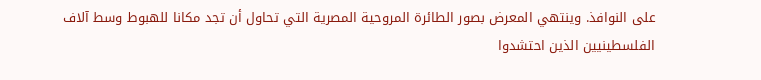على النوافذ. وينتهي المعرض بصور الطائرة المروحية المصرية التي تحاول أن تجد مكانا للهبوط وسط آلاف الفلسطينيين الذين احتشدوا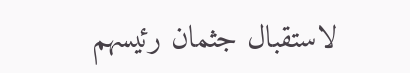لاستقبال جثمان رئيسهم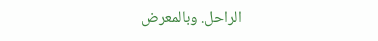الراحل. وبالمعرض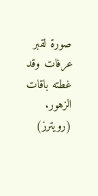صورة لقبر عرفات وقد غطته باقات الزهور. (رويترز)